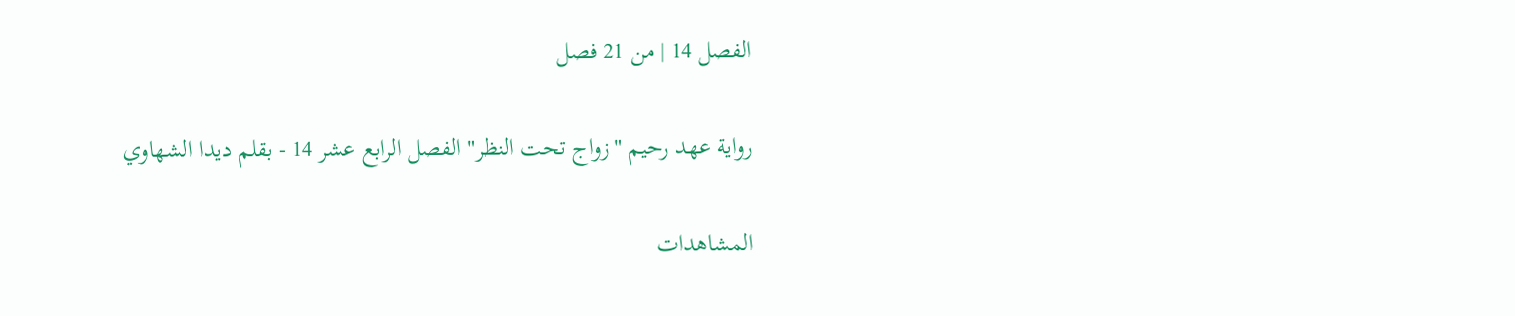الفصل 14 | من 21 فصل

رواية عهد رحيم "زواج تحت النظر" الفصل الرابع عشر 14 - بقلم ديدا الشهاوي

المشاهدات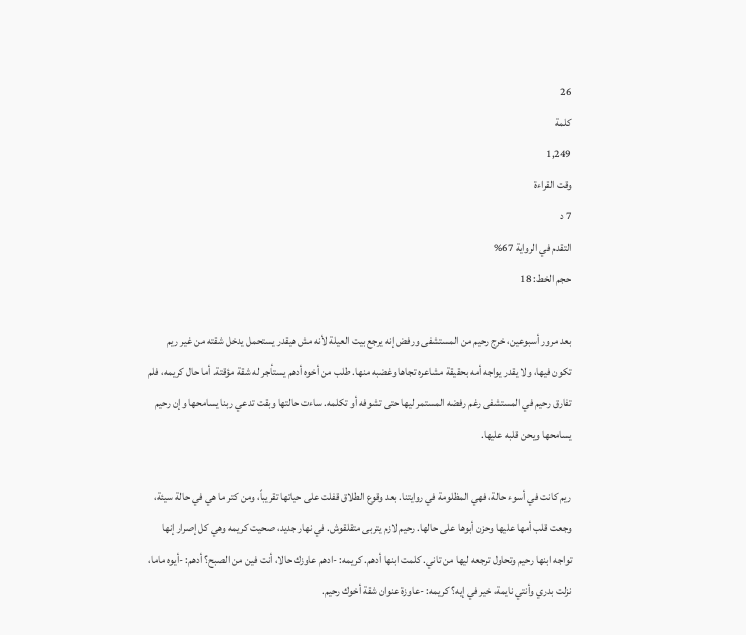26
كلمة
1,249
وقت القراءة
7 د
التقدم في الرواية 67%
حجم الخط: 18

بعد مرور أسبوعين، خرج رحيم من المستشفى ورفض إنه يرجع بيت العيلة لأنه مش هيقدر يستحمل يدخل شقته من غير ريم تكون فيها، ولا يقدر يواجه أمه بحقيقة مشاعره تجاها وغضبه منها. طلب من أخوه أدهم يستأجر له شقة مؤقتة. أما حال كريمه، فلم تفارق رحيم في المستشفى رغم رفضه المستمر ليها حتى تشوفه أو تكلمه. ساءت حالتها وبقت تدعي ربنا يسامحها وإن رحيم يسامحها ويحن قلبه عليها.

ريم كانت في أسوء حالة، فهي المظلومة في روايتنا. بعد وقوع الطلاق قفلت على حياتها تقريباً، ومن كتر ما هي في حالة سيئة، وجعت قلب أمها عليها وحزن أبوها على حالها. رحيم لازم يتربى متقلقوش. في نهار جديد، صحيت كريمه وهي كل إصرار إنها تواجه ابنها رحيم وتحاول ترجعه ليها من تاني. كلمت ابنها أدهم. كريمه: -ادهم عاوزك حالا، أنت فين من الصبح؟ أدهم: -أيوه ماما، نزلت بدري وأنتي نايمة، خير في إيه؟ كريمه: -عاوزة عنوان شقة أخوك رحيم.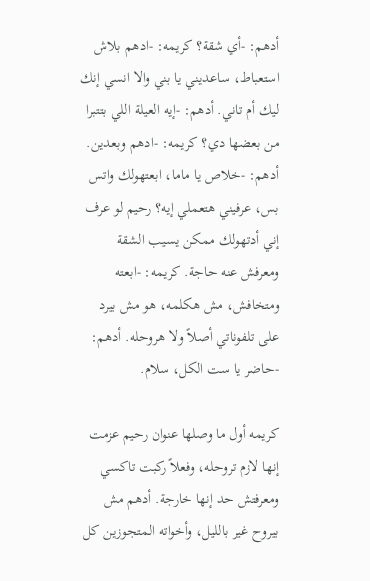أدهم: -أي شقة؟ كريمه: -ادهم بلاش استعباط، ساعديني يا بني والا انسي إنك ليك أم تاني. أدهم: -إيه العيلة اللي بتتبرا من بعضها دي؟ كريمه: -ادهم وبعدين. أدهم: -خلاص يا ماما، ابعتهولك واتس بس، عرفيني هتعملي إيه؟ رحيم لو عرف إني أدتهولك ممكن يسيب الشقة ومعرفش عنه حاجة. كريمه: -ابعته ومتخافش، مش هكلمه، هو مش بيرد على تلفوناتي أصلاً ولا هروحله. أدهم: -حاضر يا ست الكل، سلام.

كريمه أول ما وصلها عنوان رحيم عزمت إنها لازم تروحله، وفعلاً ركبت تاكسي ومعرفتش حد إنها خارجة. أدهم مش بيروح غير بالليل، وأخواته المتجوزين كل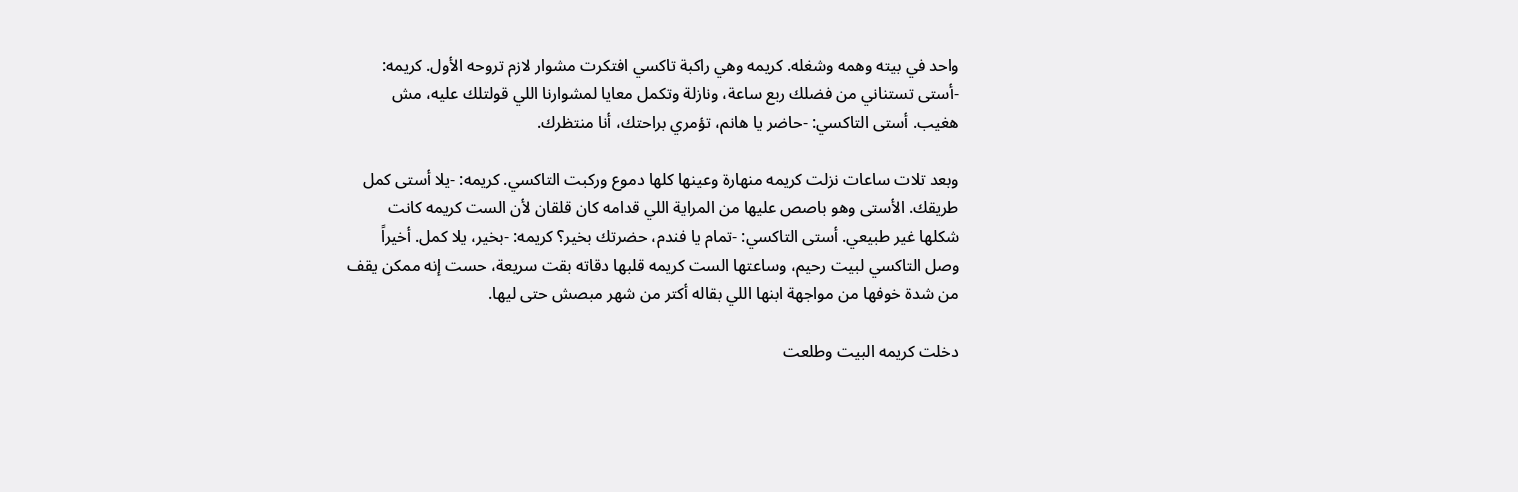واحد في بيته وهمه وشغله. كريمه وهي راكبة تاكسي افتكرت مشوار لازم تروحه الأول. كريمه: -أستى تستناني من فضلك ربع ساعة، ونازلة وتكمل معايا لمشوارنا اللي قولتلك عليه، مش هغيب. أستى التاكسي: -حاضر يا هانم، تؤمري براحتك، أنا منتظرك.

وبعد تلات ساعات نزلت كريمه منهارة وعينها كلها دموع وركبت التاكسي. كريمه: -يلا أستى كمل طريقك. الأستى وهو باصص عليها من المراية اللي قدامه كان قلقان لأن الست كريمه كانت شكلها غير طبيعي. أستى التاكسي: -تمام يا فندم، حضرتك بخير؟ كريمه: -بخير، يلا كمل. أخيراً وصل التاكسي لبيت رحيم، وساعتها الست كريمه قلبها دقاته بقت سريعة، حست إنه ممكن يقف من شدة خوفها من مواجهة ابنها اللي بقاله أكتر من شهر مبصش حتى ليها.

دخلت كريمه البيت وطلعت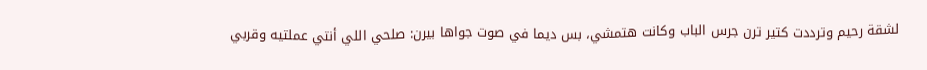لشقة رحيم وترددت كتير ترن جرس الباب وكانت هتمشي، بس ديما في صوت جواها بيرن: صلحي اللي أنتي عملتيه وقربي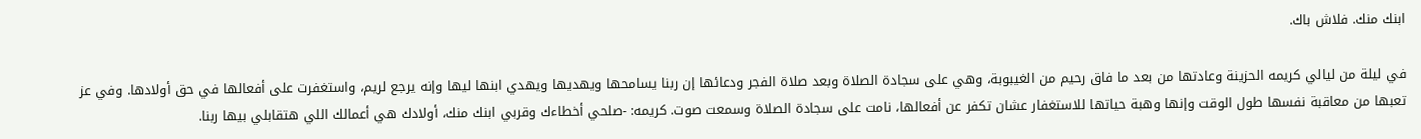ابنك منك. فلاش باك.

في ليلة من ليالي كريمه الحزينة وعادتها من بعد ما فاق رحيم من الغيبوبة، وهي على سجادة الصلاة وبعد صلاة الفجر ودعائها إن ربنا يسامحها ويهديها ويهدي ابنها ليها وإنه يرجع لريم، واستغفرت على أفعالها في حق أولادها. وفي عز تعبها من معاقبة نفسها طول الوقت وإنها وهبة حياتها للاستغفار عشان تكفر عن أفعالها، نامت على سجادة الصلاة وسمعت صوت. كريمه: -صلحي أخطاءك وقربي ابنك منك، أولادك هي أعمالك اللي هتقابلي بيها ربنا.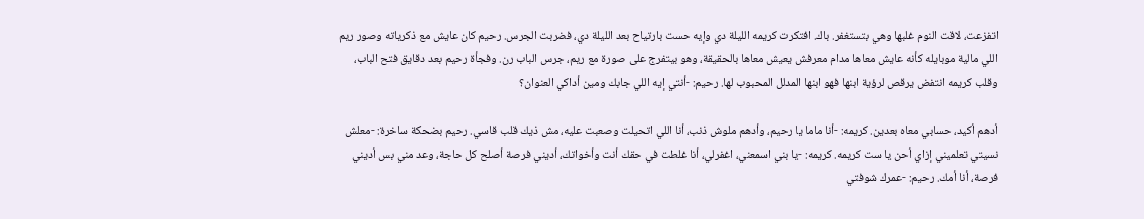اتفزعت، لاقت النوم غلبها وهي بتستغفر. باك. افتكرت كريمه الليلة دي وإيه حست بارتياح بعد الليلة دي، فضربت الجرس. رحيم كان عايش مع ذكرياته وصور ريم اللي مالية موبايله كأنه عايش معاها مدام معرفش يعيش معاها بالحقيقة، وهو بيتفرج على صورة مع ريم، جرس الباب رن. وفجأة رحيم بعد دقايق فتح الباب، وقلب كريمه انتفض يرقص لرؤية ابنها فهو ابنها المدلل المحبوب لها. رحيم: -أنتي إيه اللي جابك ومين أداكي العنوان؟

أدهم أكيد، حسابي معاه بعدين. كريمه: -أنا ماما يا رحيم، وأدهم ملوش ذنب، أنا اللي اتحيلت وصعبت عليه، مش ذيك قلب قاسي. رحيم بضحكة ساخرة: -معلش نسيتي تعلميني إزاي أحن يا ست كريمه. كريمه: -يا بني اسمعني، اغفرلي، أنا غلطت في حقك أنت وأخواتك، أديني فرصة أصلح كل حاجة، وعد مني بس أديني فرصة، أنا أمك. رحيم: -عمرك شوفتي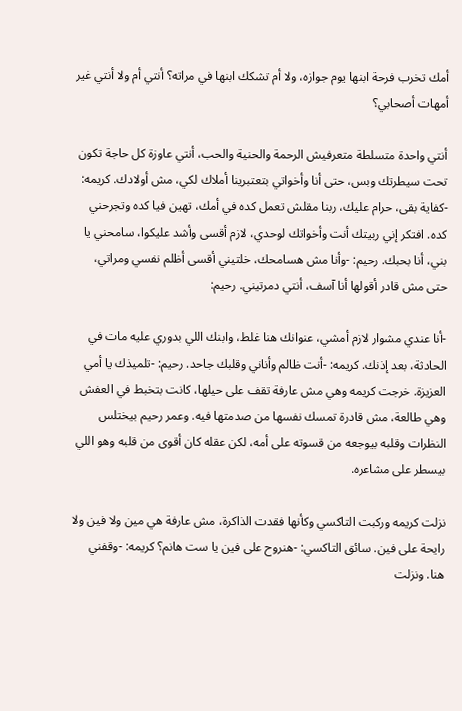أمك تخرب فرحة ابنها يوم جوازه، ولا أم تشكك ابنها في مراته؟ أنتي أم ولا أنتي غير أمهات أصحابي؟

أنتي واحدة متسلطة متعرفيش الرحمة والحنية والحب، أنتي عاوزة كل حاجة تكون تحت سيطرتك وبس، حتى أنا وأخواتي بتعتبرينا أملاك لكي، مش أولادك. كريمه: -كفاية بقى، حرام عليك، ربنا مقلش تعمل كده في أمك، تهين فيا كده وتجرحني كده. افتكر إني ربيتك أنت وأخواتك لوحدي، لازم أقسى وأشد عليكوا، سامحني يا بني، أنا بحبك. رحيم: -وأنا مش هسامحك، خلتيني أقسى أظلم نفسي ومراتي، حتى مش قادر أقولها أنا آسف، أنتي دمرتيني. رحيم:

-أنا عندي مشوار لازم أمشي، عنوانك هنا غلط، وابنك اللي بدوري عليه مات في الحادثة، بعد إذنك. كريمه: -أنت ظالم وأناني وقلبك جاحد. رحيم: -تلميذك يا أمي العزيزة. خرجت كريمه وهي مش عارفة تقف على حيلها، كانت بتخبط في العفش وهي طالعة، مش قادرة تمسك نفسها من صدمتها فيه. وعمر رحيم بيختلس النظرات وقلبه بيوجعه من قسوته على أمه، لكن عقله كان أقوى من قلبه وهو اللي بيسطر على مشاعره.

نزلت كريمه وركبت التاكسي وكأنها فقدت الذاكرة، مش عارفة هي مين ولا فين ولا رايحة على فين. سائق التاكسي: -هنروح على فين يا ست هانم؟ كريمه: -وقفني هنا. ونزلت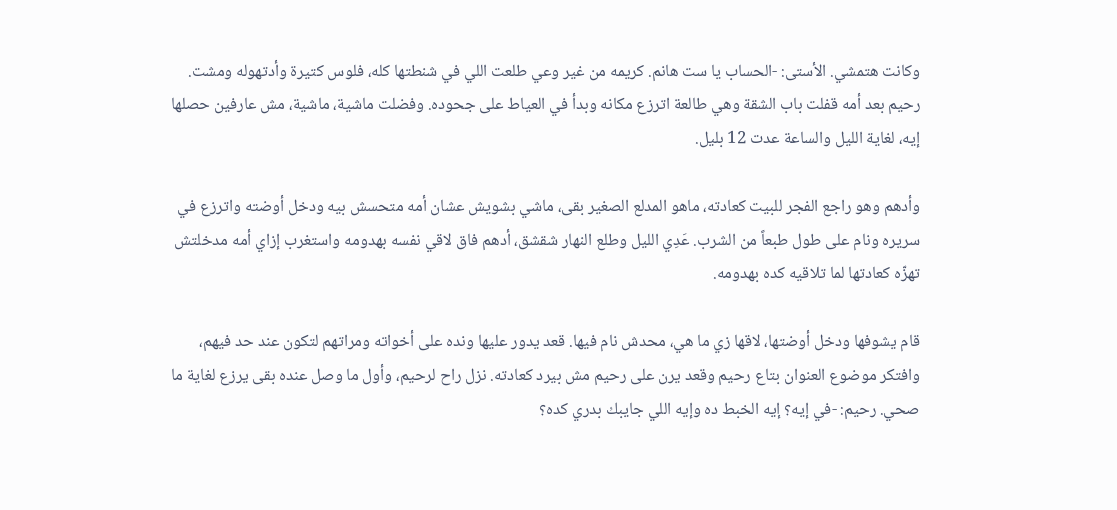وكانت هتمشي. الأستى: -الحساب يا ست هانم. كريمه من غير وعي طلعت اللي في شنطتها كله، فلوس كتيرة وأدتهوله ومشت. رحيم بعد أمه قفلت باب الشقة وهي طالعة اترزع مكانه وبدأ في العياط على جحوده. وفضلت ماشية، ماشية، مش عارفين حصلها إيه، لغاية الليل والساعة عدت 12 بليل.

وأدهم وهو راجع الفجر للبيت كعادته، ماهو المدلع الصغير بقى، ماشي بشويش عشان أمه متحسش بيه ودخل أوضته واترزع في سريره ونام على طول طبعاً من الشرب. عَدِي الليل وطلع النهار شقشق، أدهم فاق لاقي نفسه بهدومه واستغرب إزاي أمه مدخلتش تهزّه كعادتها لما تلاقيه كده بهدومه.

قام يشوفها ودخل أوضتها، لاقها زي ما هي، محدش نام فيها. قعد يدور عليها ونده على أخواته ومراتهم لتكون عند حد فيهم، وافتكر موضوع العنوان بتاع رحيم وقعد يرن على رحيم مش بيرد كعادته. نزل راح لرحيم، وأول ما وصل عنده بقى يرزع لغاية ما صحي. رحيم: -في إيه؟ إيه الخبط ده وإيه اللي جايبك بدري كده؟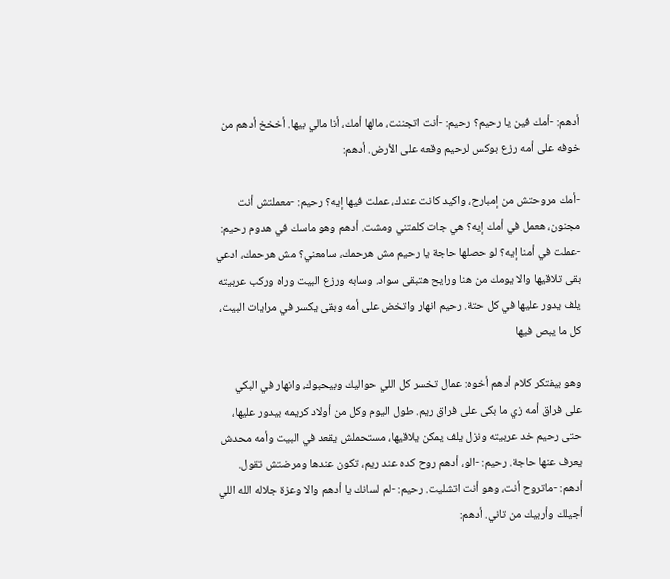أدهم: -أمك فين يا رحيم؟ رحيم: -أنت اتجننت، مالها أمك، أنا مالي بيها. أخخخ أدهم من خوفه على أمه رزع بوكس لرحيم وقعه على الأرض. أدهم:

-أمك مروحتش من إمبارح، واكيد كانت عندك، عملت فيها إيه؟ رحيم: -معملتش أنت مجنون، هعمل في أمك إيه؟ هي جات كلمتني ومشت. أدهم وهو ماسك في هدوم رحيم: -عملت في أمنا إيه؟ لو حصلها حاجة يا رحيم مش هرحمك، سامعني؟ مش هرحمك، ادعي بقى تلاقيها والا يومك من هنا ورايح هتبقى سواد. وسابه ورزع البيت وراه وركب عربيته يلف يدور عليها في كل حتة. رحيم انهار واتخض على أمه وبقى يكسر في مرايات البيت، كل ما يبص فيها

وهو بيفتكر كلام أدهم أخوه: عمال تخسر كل اللي حواليك وبيحبوك، وانهار في البكي على فراق أمه زي ما بكى على فراق ريم. طول اليوم وكل من أولاد كريمه بيدور عليها، حتى رحيم خد عربيته ونزل يلف يمكن يلاقيها، مستحملش يقعد في البيت وأمه محدش يعرف عنها حاجة. رحيم: -الو، أدهم روح كده عند ريم، تكون عندها ومرضتش تقول. أدهم: -ماتروح أنت، وهو أنت اتشليت. رحيم: -لم لسانك يا أدهم والا وعزة جلاله الله اللي أجيلك وأربيك من تاني. أدهم: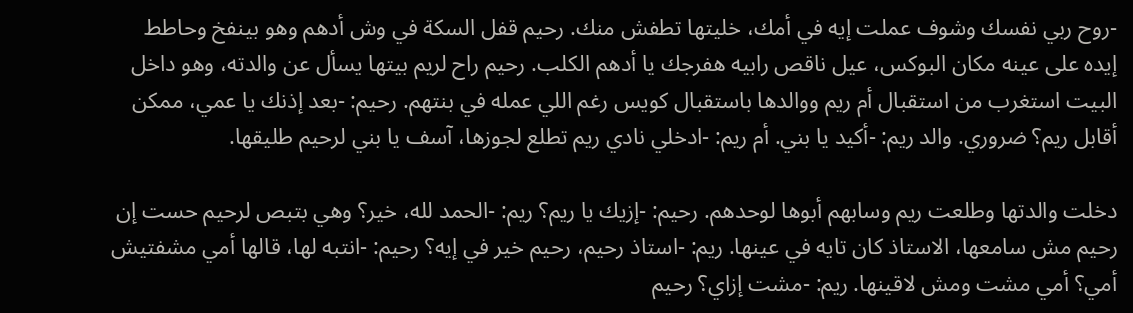-روح ربي نفسك وشوف عملت إيه في أمك، خليتها تطفش منك. رحيم قفل السكة في وش أدهم وهو بينفخ وحاطط إيده على عينه مكان البوكس، عيل ناقص رابيه هفرجك يا أدهم الكلب. رحيم راح لريم بيتها يسأل عن والدته، وهو داخل البيت استغرب من استقبال أم ريم ووالدها باستقبال كويس رغم اللي عمله في بنتهم. رحيم: -بعد إذنك يا عمي، ممكن أقابل ريم؟ ضروري. والد ريم: -أكيد يا بني. أم ريم: -ادخلي نادي ريم تطلع لجوزها، آسف يا بني لرحيم طليقها.

دخلت والدتها وطلعت ريم وسابهم أبوها لوحدهم. رحيم: -إزيك يا ريم؟ ريم: -الحمد لله، خير؟ وهي بتبص لرحيم حست إن رحيم مش سامعها، الاستاذ كان تايه في عينها. ريم: -استاذ رحيم، رحيم خير في إيه؟ رحيم: -انتبه لها، قالها أمي مشفتيش أمي؟ أمي مشت ومش لاقينها. ريم: -مشت إزاي؟ رحيم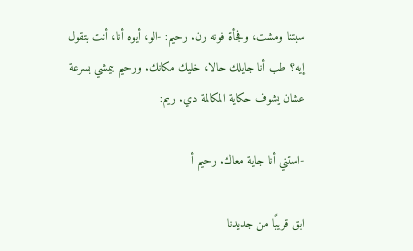سبتنا ومشت، وفجأة فونه رن. رحيم: -الو، أيوه أنا، أنت بتقول إيه؟ طب أنا جايلك حالا، خليك مكانك. ورحيم بيمشي بسرعة عشان يشوف حكاية المكالمة دي. ريم:

-استني أنا جاية معاك. رحيم أ

ابق قريبًا من جديدنا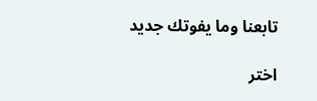تابعنا وما يفوتك جديد

اختر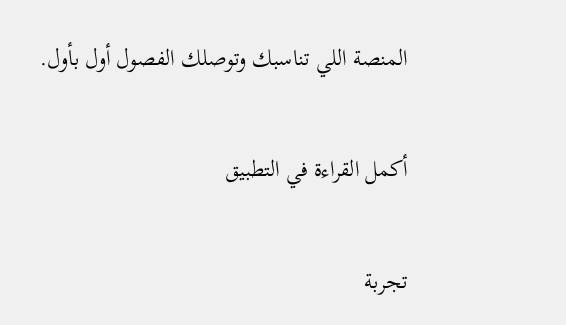المنصة اللي تناسبك وتوصلك الفصول أول بأول.

أكمل القراءة في التطبيق

تجربة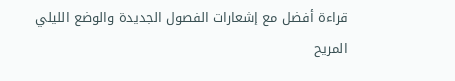قراءة أفضل مع إشعارات الفصول الجديدة والوضع الليلي المريح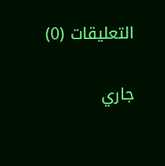التعليقات (0)

جاري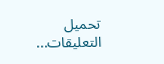تحميل التعليقات...